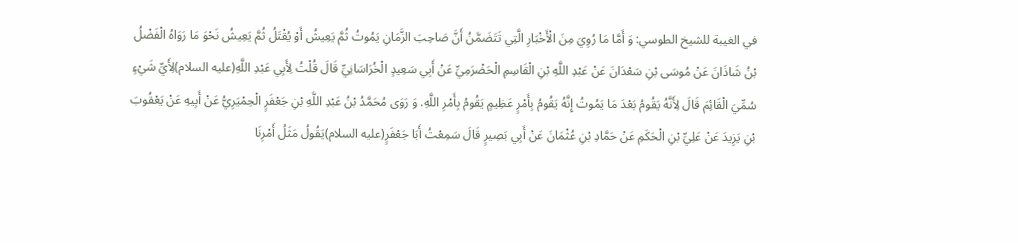في الغيبة للشيخ الطوسي: وَ أَمَّا مَا رُوِيَ مِنَ الْأَخْبَارِ الَّتِي تَتَضَمَّنُ أَنَّ صَاحِبَ الزَّمَانِ يَمُوتُ ثُمَّ يَعِيشُ أَوْ يُقْتَلُ ثُمَّ يَعِيشُ نَحْوَ مَا رَوَاهُ الْفَضْلُ بْنُ شَاذَانَ عَنْ مُوسَى بْنِ سَعْدَانَ عَنْ عَبْدِ اللَّهِ بْنِ الْقَاسِمِ الْحَضْرَمِيِّ عَنْ أَبِي سَعِيدٍ الْخُرَاسَانِيِّ قَالَ قُلْتُ لِأَبِي عَبْدِ اللَّهِ(عليه السلام)لِأَيِّ شَيْءٍ سُمِّيَ الْقَائِمَ قَالَ لِأَنَّهُ يَقُومُ بَعْدَ مَا يَمُوتُ إِنَّهُ يَقُومُ بِأَمْرٍ عَظِيمٍ يَقُومُ بِأَمْرِ اللَّهِ. وَ رَوَى مُحَمَّدُ بْنُ عَبْدِ اللَّهِ بْنِ جَعْفَرٍ الْحِمْيَرِيُّ عَنْ أَبِيهِ عَنْ يَعْقُوبَ بْنِ يَزِيدَ عَنْ عَلِيِّ بْنِ الْحَكَمِ عَنْ حَمَّادِ بْنِ عُثْمَانَ عَنْ أَبِي بَصِيرٍ قَالَ سَمِعْتُ أَبَا جَعْفَرٍ(عليه السلام)يَقُولُ مَثَلُ أَمْرِنَا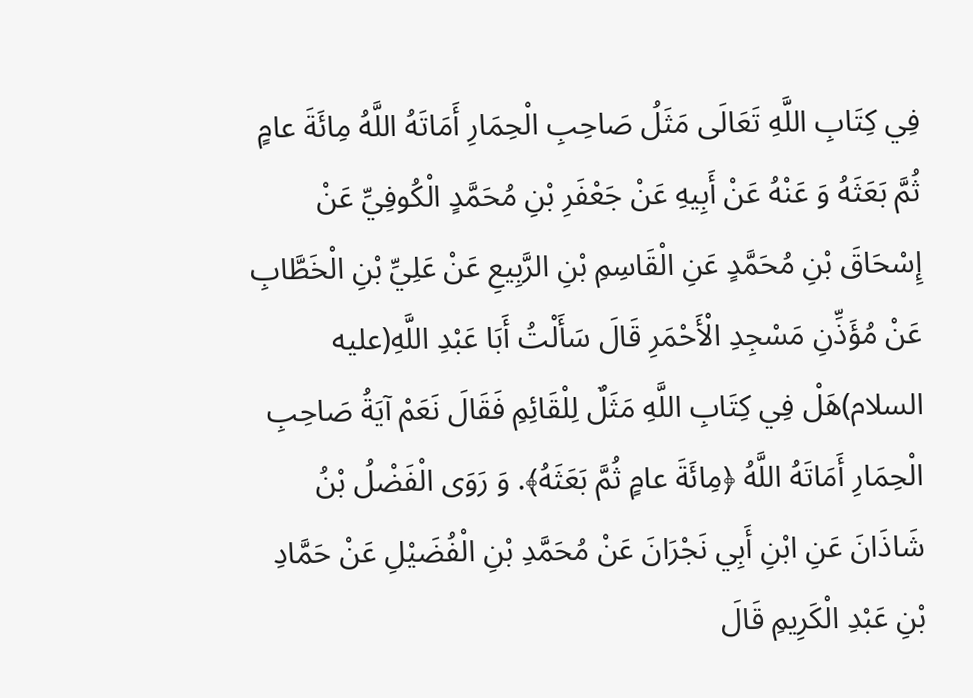فِي كِتَابِ اللَّهِ تَعَالَى مَثَلُ صَاحِبِ الْحِمَارِ أَمَاتَهُ اللَّهُ مِائَةَ عامٍ ثُمَّ بَعَثَهُ وَ عَنْهُ عَنْ أَبِيهِ عَنْ جَعْفَرِ بْنِ مُحَمَّدٍ الْكُوفِيِّ عَنْ إِسْحَاقَ بْنِ مُحَمَّدٍ عَنِ الْقَاسِمِ بْنِ الرَّبِيعِ عَنْ عَلِيِّ بْنِ الْخَطَّابِ عَنْ مُؤَذِّنِ مَسْجِدِ الْأَحْمَرِ قَالَ سَأَلْتُ أَبَا عَبْدِ اللَّهِ(عليه السلام)هَلْ فِي كِتَابِ اللَّهِ مَثَلٌ لِلْقَائِمِ فَقَالَ نَعَمْ آيَةُ صَاحِبِ الْحِمَارِ أَمَاتَهُ اللَّهُ ﴿مِائَةَ عامٍ ثُمَّ بَعَثَهُ﴾. وَ رَوَى الْفَضْلُ بْنُ شَاذَانَ عَنِ ابْنِ أَبِي نَجْرَانَ عَنْ مُحَمَّدِ بْنِ الْفُضَيْلِ عَنْ حَمَّادِ بْنِ عَبْدِ الْكَرِيمِ قَالَ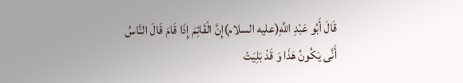قَالَ أَبُو عَبْدِ اللَّهِ(عليه السلام)إِنَّ الْقَائِمَ إِذَا قَامَ قَالَ النَّاسُ أَنَّى يَكُونُ هَذَا وَ قَدْ بَلِيَتْ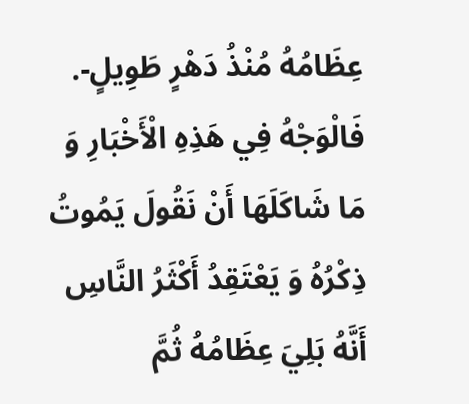عِظَامُهُ مُنْذُ دَهْرٍ طَوِيلٍ-. فَالْوَجْهُ فِي هَذِهِ الْأَخْبَارِ وَ مَا شَاكَلَهَا أَنْ نَقُولَ يَمُوتُ ذِكْرُهُ وَ يَعْتَقِدُ أَكْثَرُ النَّاسِ أَنَّهُ بَلِيَ عِظَامُهُ ثُمَّ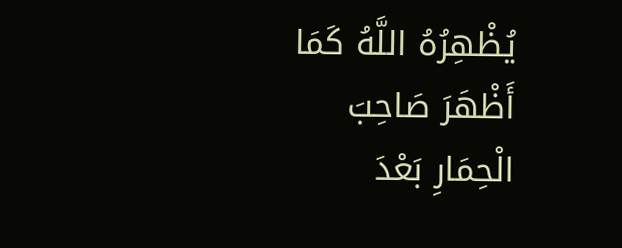يُظْهِرُهُ اللَّهُ كَمَا أَظْهَرَ صَاحِبَ الْحِمَارِ بَعْدَ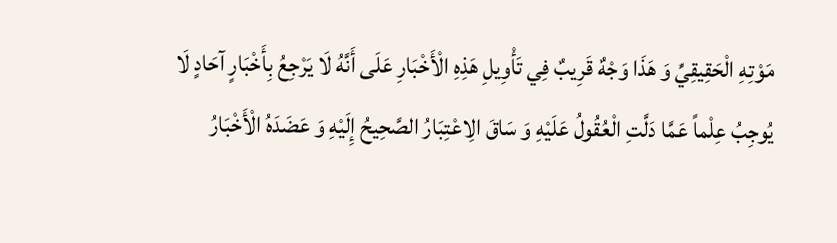مَوْتِهِ الْحَقِيقِيِّ وَ هَذَا وَجْهٌ قَرِيبٌ فِي تَأْوِيلِ هَذِهِ الْأَخْبَارِ عَلَى أَنَّهُ لَا يَرْجِعُ بِأَخْبَارٍ آحَادٍ لَا يُوجِبُ عِلْماً عَمَّا دَلَّتِ الْعُقُولُ عَلَيْهِ وَ سَاقَ الِاعْتِبَارُ الصَّحِيحُ إِلَيْهِ وَ عَضَدَهُ الْأَخْبَارُ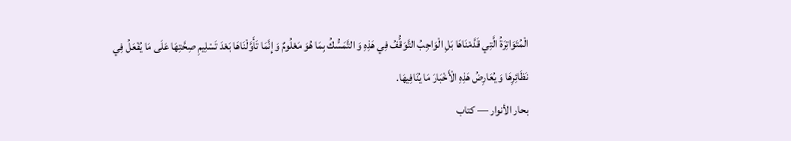الْمُتَوَاتِرَةُ الَّتِي قَدَّمْنَاهَا بَلِ الْوَاجِبُ التَّوَقُّفُ فِي هَذِهِ وَ التَّمَسُّكُ بِمَا هُوَ مَعْلُومٌ وَ إِنَّمَا تَأَوَّلْنَاهَا بَعْدَ تَسْلِيمِ صِحَّتِهَا عَلَى مَا يُفْعَلُ فِي نَظَائِرِهَا وَ يُعَارِضُ هَذِهِ الْأَخْبَارَ مَا يُنَافِيهَا.
بحار الأنوار — كتاب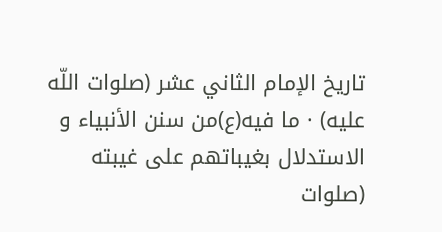تاريخ الإمام الثاني عشر (صلوات اللّه عليه) · ما فيه(ع)من سنن الأنبياء و الاستدلال بغيباتهم على غيبته (صلوات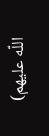اللّه عليهم)